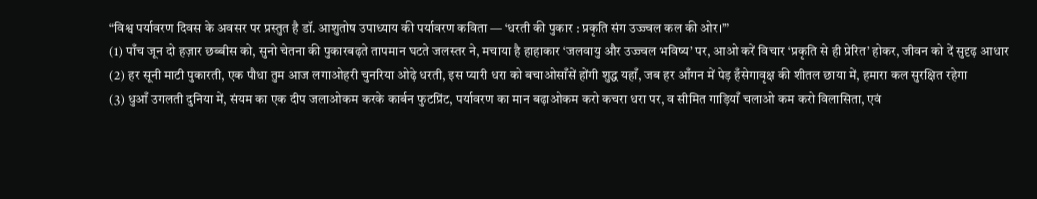“विश्व पर्यावरण दिवस के अवसर पर प्रस्तुत है डॉ. आशुतोष उपाध्याय की पर्यावरण कविता — ‘धरती की पुकार : प्रकृति संग उज्ज्वल कल की ओर।’”
(1) पाँच जून दो हज़ार छब्बीस को, सुनो चेतना की पुकारबढ़ते तापमान घटते जलस्तर ने, मचाया है हाहाकार ‘जलवायु और उज्ज्वल भविष्य’ पर, आओ करें विचार ‘प्रकृति से ही प्रेरित’ होकर, जीवन को दें सुदृढ़ आधार
(2) हर सूनी माटी पुकारती, एक पौधा तुम आज लगाओहरी चुनरिया ओढ़े धरती, इस प्यारी धरा को बचाओसाँसें होंगी शुद्ध यहाँ, जब हर आँगन में पेड़ हँसेगावृक्ष की शीतल छाया में, हमारा कल सुरक्षित रहेगा
(3) धुआँ उगलती दुनिया में, संयम का एक दीप जलाओकम करके कार्बन फुटप्रिंट, पर्यावरण का मान बढ़ाओकम करो कचरा धरा पर, व सीमित गाड़ियाँ चलाओ कम करो विलासिता, एवं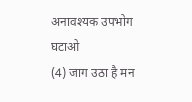अनावश्यक उपभोग घटाओ
(4) जाग उठा है मन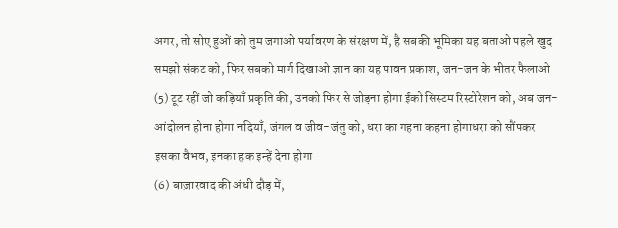अगर, तो सोए हुओं को तुम जगाओ पर्यावरण के संरक्षण में, है सबकी भूमिका यह बताओ पहले खुद समझो संकट को, फिर सबको मार्ग दिखाओ ज्ञान का यह पावन प्रकाश, जन-जन के भीतर फैलाओ
(5) टूट रहीं जो कड़ियाँ प्रकृति की, उनको फिर से जोड़ना होगा ईको सिस्टम रिस्टोरेशन को, अब जन-आंदोलन होना होगा नदियाँ, जंगल व जीव-जंतु को, धरा का गहना कहना होगाधरा को सौंपकर इसका वैभव, इनका हक इन्हें देना होगा
(6) बाज़ारवाद की अंधी दौड़ में,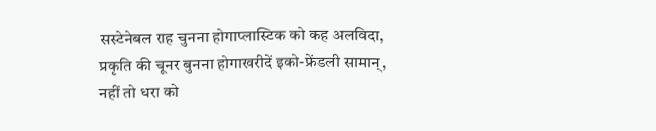सस्टेनेबल राह चुनना होगाप्लास्टिक को कह अलविदा, प्रकृति की चूनर बुनना होगाखरीदें इको-फ्रेंडली सामान्, नहीं तो धरा को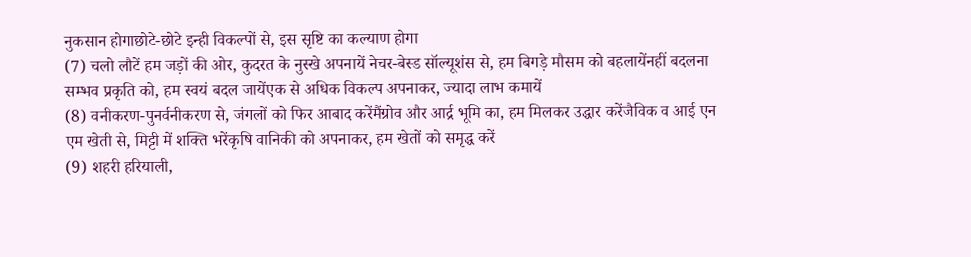नुकसान होगाछोटे-छोटे इन्ही विकल्पों से, इस सृष्टि का कल्याण होगा
(7) चलो लौटें हम जड़ों की ओर, कुदरत के नुस्खे अपनायें नेचर-बेस्ड सॉल्यूशंस से, हम बिगड़े मौसम को बहलायेंनहीं बदलना सम्भव प्रकृति को, हम स्वयं बदल जायेंएक से अधिक विकल्प अपनाकर, ज्यादा लाभ कमायें
(8) वनीकरण-पुनर्वनीकरण से, जंगलों को फिर आबाद करेंमैंग्रोव और आर्द्र भूमि का, हम मिलकर उद्धार करेंजैविक व आई एन एम खेती से, मिट्टी में शक्ति भरेंकृषि वानिकी को अपनाकर, हम खेतों को समृद्ध करें
(9) शहरी हरियाली,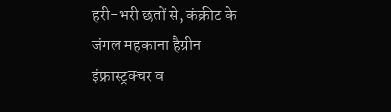हरी-भरी छतों से, कंक्रीट के जंगल महकाना हैग्रीन इंफ्रास्ट्रक्चर व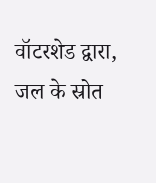वॉटरशेड द्वारा, जल के स्रोत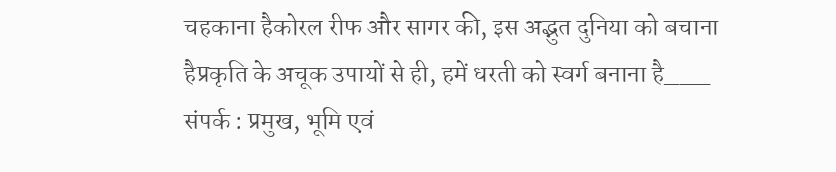चहकाना हैकोरल रीफ और सागर की, इस अद्भुत दुनिया को बचाना हैप्रकृति के अचूक उपायों से ही, हमें धरती को स्वर्ग बनाना है___
संपर्क : प्रमुख, भूमि एवं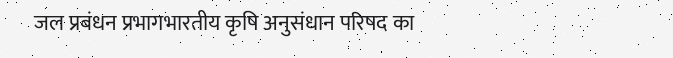जल प्रबंधन प्रभागभारतीय कृषि अनुसंधान परिषद का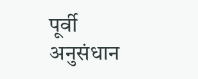पूर्वी अनुसंधान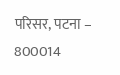परिसर, पटना – 800014